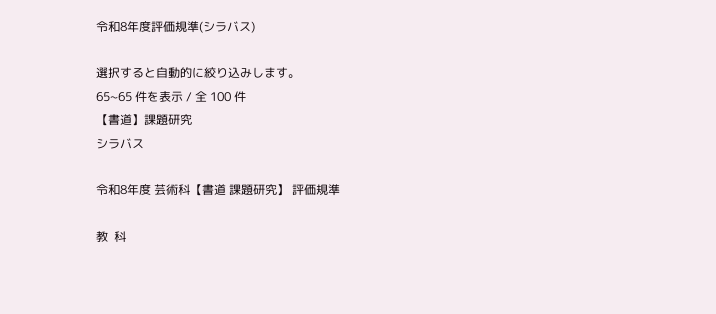令和8年度評価規準(シラバス)

選択すると自動的に絞り込みします。
65~65 件を表示 / 全 100 件
【書道】課題研究
シラバス

令和8年度 芸術科【書道 課題研究】 評価規準

教  科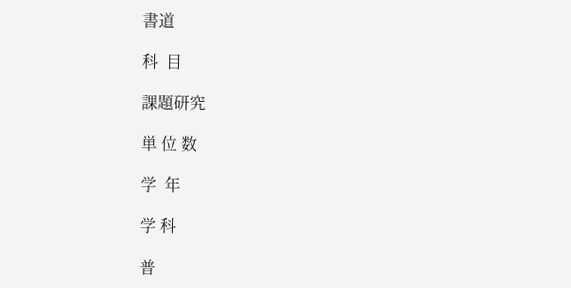書道

科  目

課題研究

単 位 数

学  年

学 科

普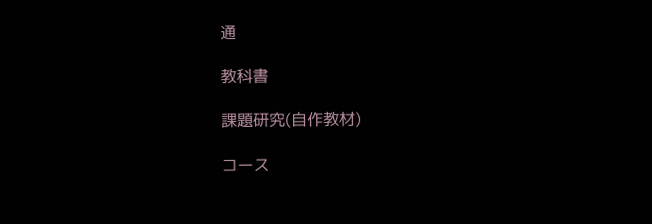通

教科書

課題研究(自作教材)

コース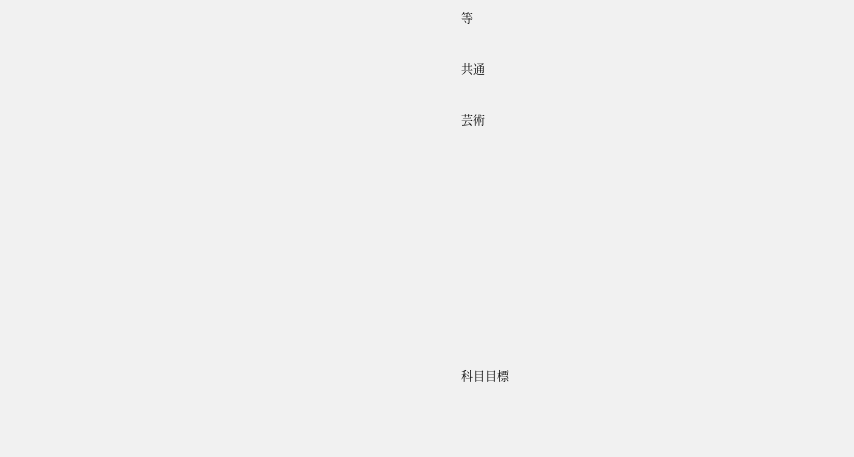等

共通

芸術









科目目標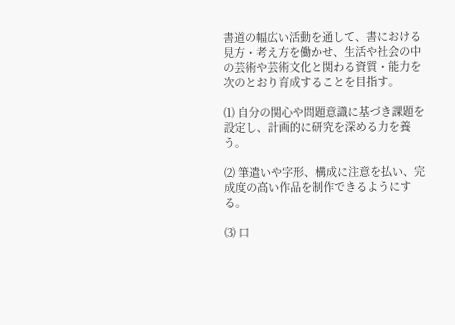書道の幅広い活動を通して、書における見方・考え方を働かせ、生活や社会の中の芸術や芸術文化と関わる資質・能力を次のとおり育成することを目指す。

⑴ 自分の関心や問題意識に基づき課題を設定し、計画的に研究を深める力を養う。

⑵ 筆遣いや字形、構成に注意を払い、完成度の高い作品を制作できるようにする。

⑶ 口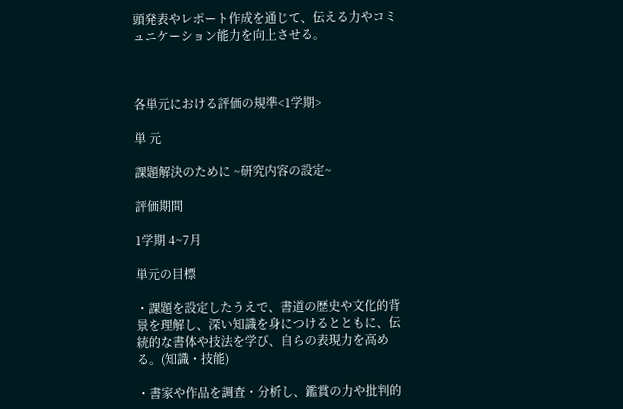頭発表やレポート作成を通じて、伝える力やコミュニケーション能力を向上させる。



各単元における評価の規準<1学期>

単 元

課題解決のために ~研究内容の設定~

評価期間

1学期 4~7月

単元の目標

・課題を設定したうえで、書道の歴史や文化的背景を理解し、深い知識を身につけるとともに、伝統的な書体や技法を学び、自らの表現力を高める。(知識・技能)

・書家や作品を調査・分析し、鑑賞の力や批判的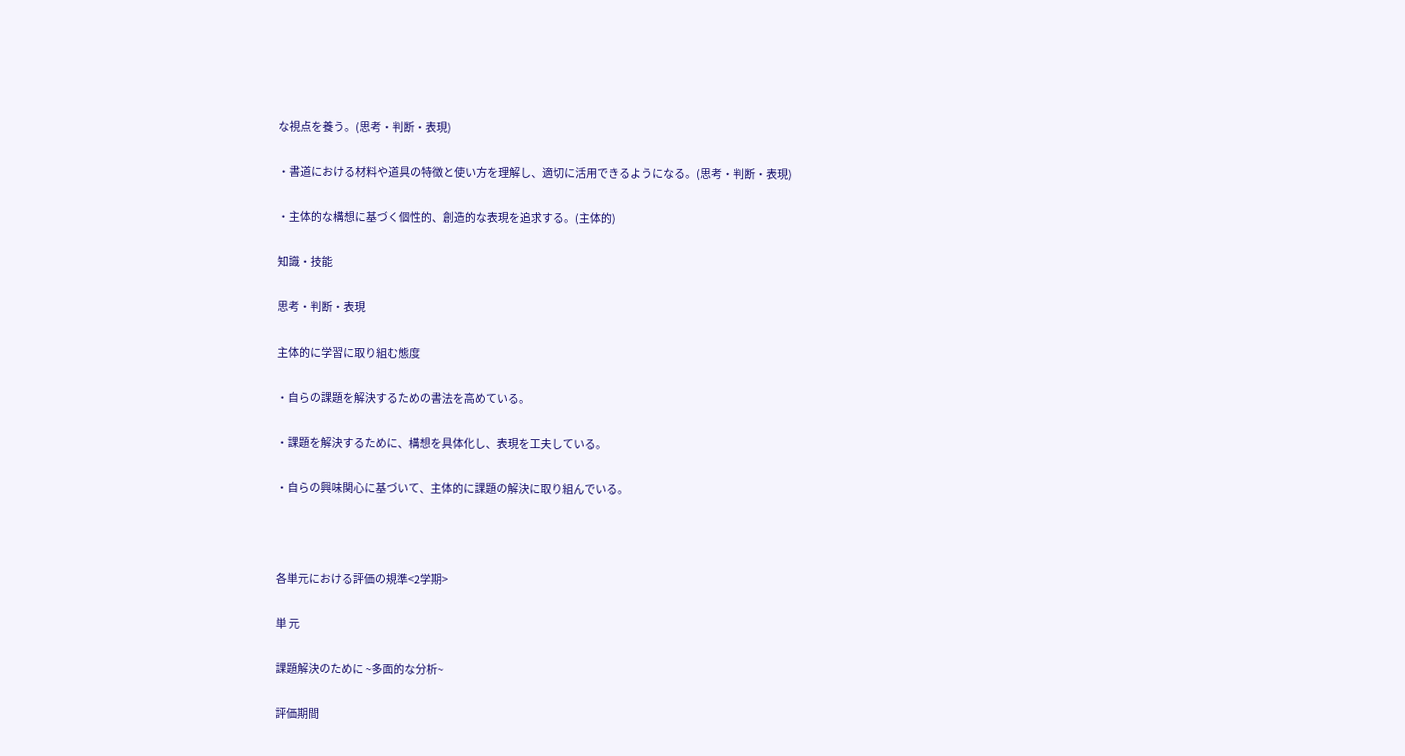な視点を養う。(思考・判断・表現)

・書道における材料や道具の特徴と使い方を理解し、適切に活用できるようになる。(思考・判断・表現)

・主体的な構想に基づく個性的、創造的な表現を追求する。(主体的)

知識・技能

思考・判断・表現

主体的に学習に取り組む態度

・自らの課題を解決するための書法を高めている。

・課題を解決するために、構想を具体化し、表現を工夫している。

・自らの興味関心に基づいて、主体的に課題の解決に取り組んでいる。



各単元における評価の規準<2学期>

単 元

課題解決のために ~多面的な分析~

評価期間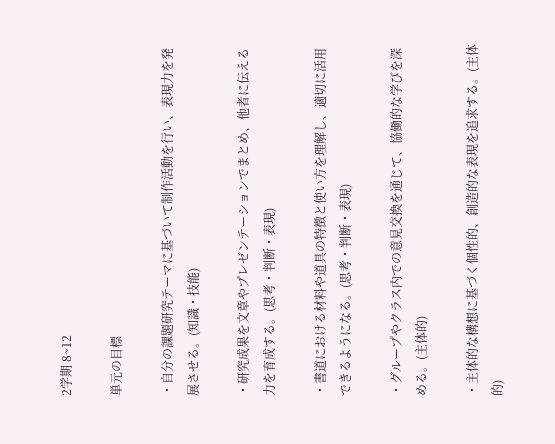2学期 8~12

単元の目標

・自分の課題研究テーマに基づいて制作活動を行い、表現力を発展させる。(知識・技能)

・研究成果を文章やプレゼンテーションでまとめ、他者に伝える力を育成する。(思考・判断・表現)

・書道における材料や道具の特徴と使い方を理解し、適切に活用できるようになる。(思考・判断・表現)

・グループやクラス内での意見交換を通じて、協働的な学びを深める。(主体的)

・主体的な構想に基づく個性的、創造的な表現を追求する。(主体的)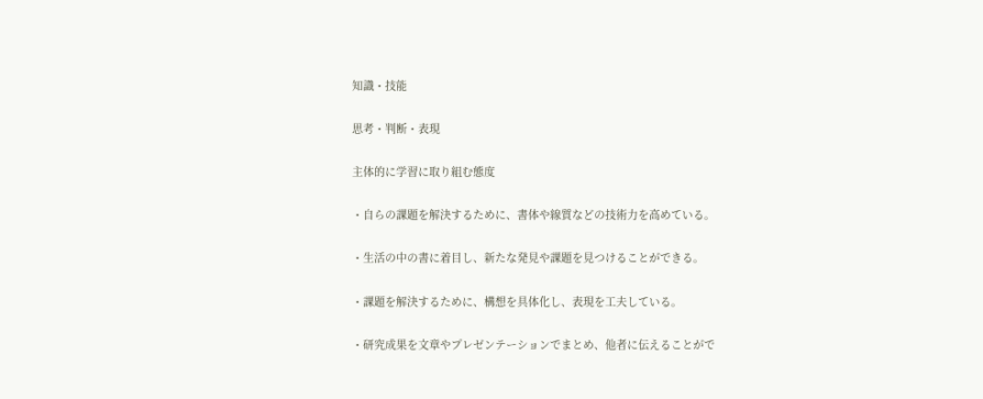知識・技能

思考・判断・表現

主体的に学習に取り組む態度

・自らの課題を解決するために、書体や線質などの技術力を高めている。

・生活の中の書に着目し、新たな発見や課題を見つけることができる。

・課題を解決するために、構想を具体化し、表現を工夫している。

・研究成果を文章やプレゼンテーションでまとめ、他者に伝えることがで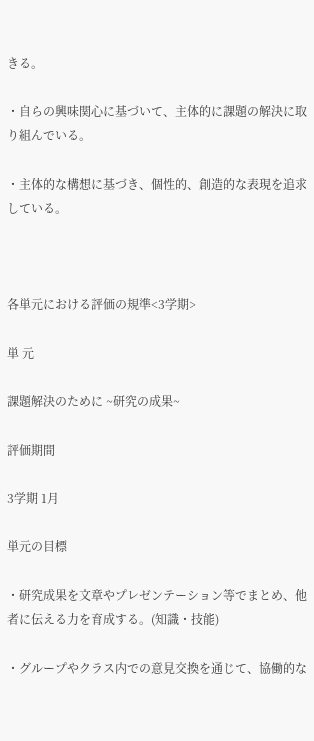きる。

・自らの興味関心に基づいて、主体的に課題の解決に取り組んでいる。

・主体的な構想に基づき、個性的、創造的な表現を追求している。



各単元における評価の規準<3学期>

単 元

課題解決のために ~研究の成果~

評価期間

3学期 1月

単元の目標

・研究成果を文章やプレゼンテーション等でまとめ、他者に伝える力を育成する。(知識・技能)

・グループやクラス内での意見交換を通じて、協働的な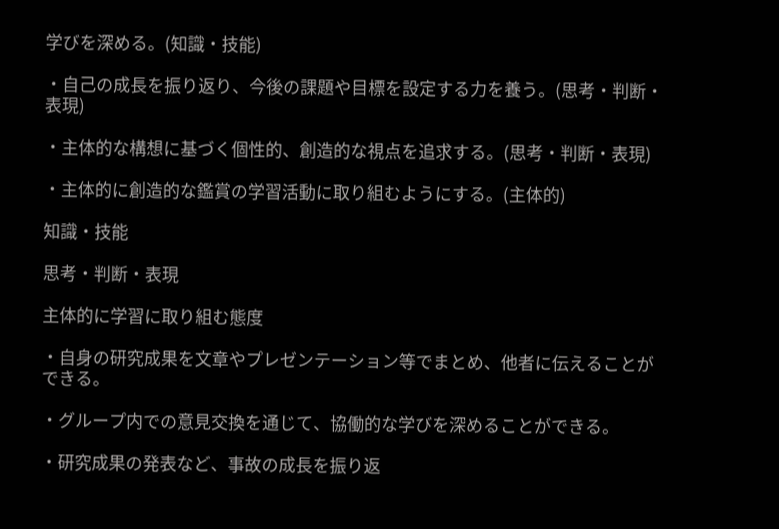学びを深める。(知識・技能)

・自己の成長を振り返り、今後の課題や目標を設定する力を養う。(思考・判断・表現)

・主体的な構想に基づく個性的、創造的な視点を追求する。(思考・判断・表現)

・主体的に創造的な鑑賞の学習活動に取り組むようにする。(主体的)

知識・技能

思考・判断・表現

主体的に学習に取り組む態度

・自身の研究成果を文章やプレゼンテーション等でまとめ、他者に伝えることができる。

・グループ内での意見交換を通じて、協働的な学びを深めることができる。

・研究成果の発表など、事故の成長を振り返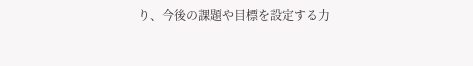り、今後の課題や目標を設定する力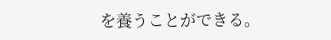を養うことができる。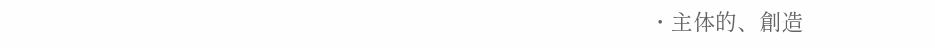・主体的、創造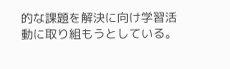的な課題を解決に向け学習活動に取り組もうとしている。